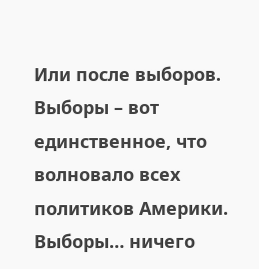Или после выборов. Выборы – вот единственное, что волновало всех политиков Америки. Выборы… ничего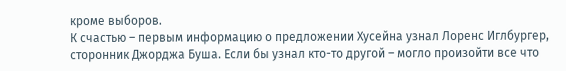кроме выборов.
К счастью – первым информацию о предложении Хусейна узнал Лоренс Иглбургер, сторонник Джорджа Буша. Если бы узнал кто-то другой – могло произойти все что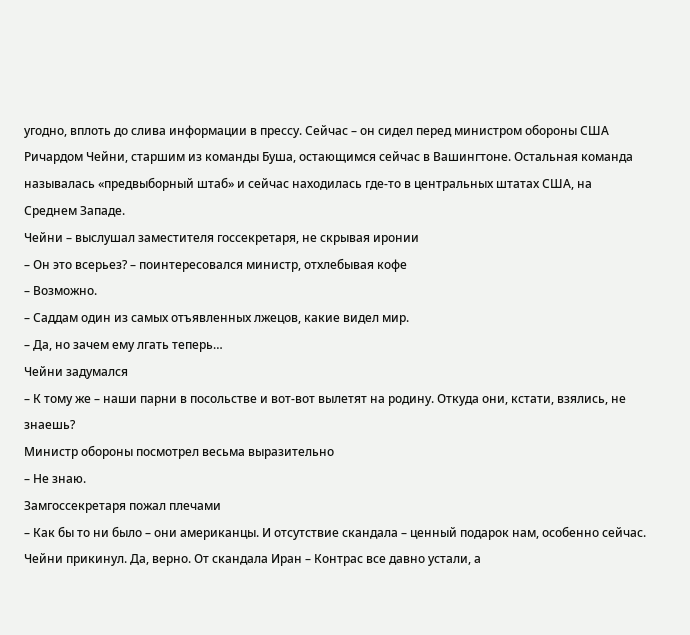угодно, вплоть до слива информации в прессу. Сейчас – он сидел перед министром обороны США Ричардом Чейни, старшим из команды Буша, остающимся сейчас в Вашингтоне. Остальная команда называлась «предвыборный штаб» и сейчас находилась где-то в центральных штатах США, на Среднем Западе.
Чейни – выслушал заместителя госсекретаря, не скрывая иронии
– Он это всерьез? – поинтересовался министр, отхлебывая кофе
– Возможно.
– Саддам один из самых отъявленных лжецов, какие видел мир.
– Да, но зачем ему лгать теперь…
Чейни задумался
– К тому же – наши парни в посольстве и вот-вот вылетят на родину. Откуда они, кстати, взялись, не знаешь?
Министр обороны посмотрел весьма выразительно
– Не знаю.
Замгоссекретаря пожал плечами
– Как бы то ни было – они американцы. И отсутствие скандала – ценный подарок нам, особенно сейчас.
Чейни прикинул. Да, верно. От скандала Иран – Контрас все давно устали, а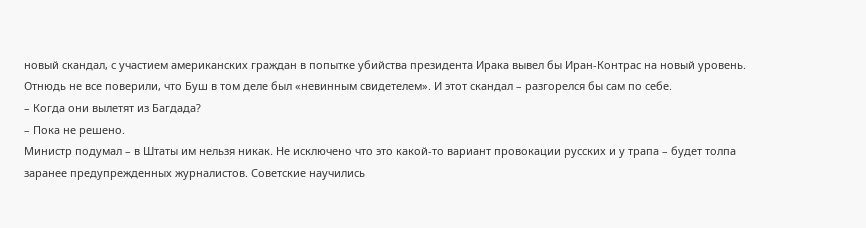новый скандал, с участием американских граждан в попытке убийства президента Ирака вывел бы Иран-Контрас на новый уровень. Отнюдь не все поверили, что Буш в том деле был «невинным свидетелем». И этот скандал – разгорелся бы сам по себе.
– Когда они вылетят из Багдада?
– Пока не решено.
Министр подумал – в Штаты им нельзя никак. Не исключено что это какой-то вариант провокации русских и у трапа – будет толпа заранее предупрежденных журналистов. Советские научились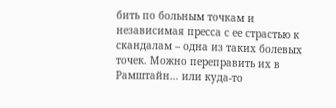бить по больным точкам и независимая пресса с ее страстью к скандалам – одна из таких болевых точек. Можно переправить их в Рамштайн… или куда-то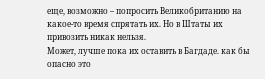еще, возможно – попросить Великобританию на какое-то время спрятать их. Но в Штаты их привозить никак нельзя.
Может, лучше пока их оставить в Багдаде. как бы опасно это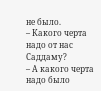не было.
– Какого черта надо от нас Саддаму?
– А какого черта надо было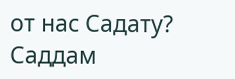от нас Садату? Саддам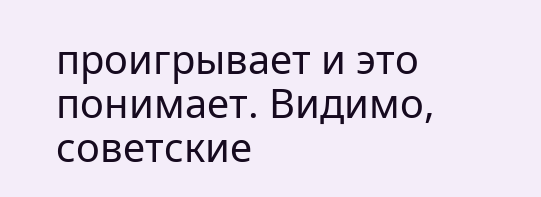проигрывает и это понимает. Видимо, советские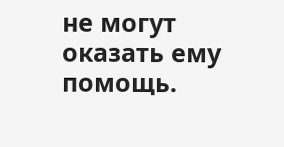не могут оказать ему помощь.